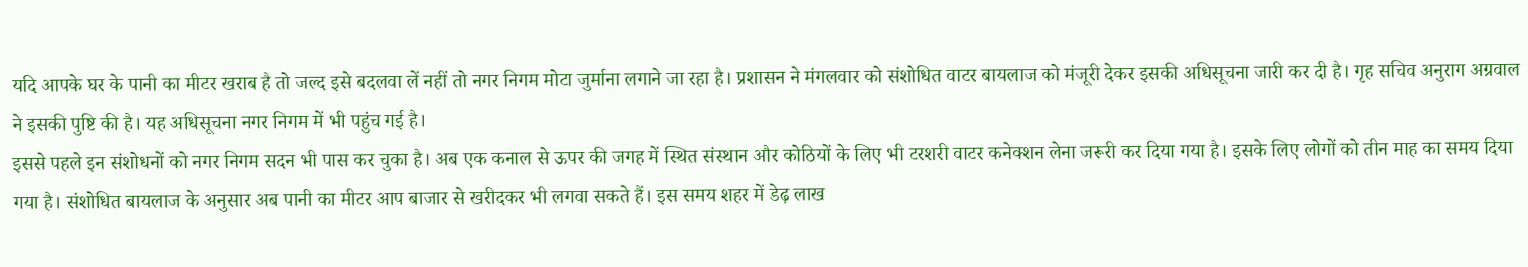यदि आपके घर के पानी का मीटर खराब है तो जल्द इसे बदलवा लें नहीं तो नगर निगम मोटा जुर्माना लगाने जा रहा है। प्रशासन ने मंगलवार को संशोधित वाटर बायलाज को मंजूरी देकर इसकी अधिसूचना जारी कर दी है। गृह सचिव अनुराग अग्रवाल ने इसकी पुष्टि की है। यह अधिसूचना नगर निगम में भी पहुंच गई है।
इससे पहले इन संशोधनों को नगर निगम सदन भी पास कर चुका है। अब एक कनाल से ऊपर की जगह में स्थित संस्थान और कोठियों के लिए भी टरशरी वाटर कनेक्शन लेना जरूरी कर दिया गया है। इसके लिए लोगों को तीन माह का समय दिया गया है। संशोधित बायलाज के अनुसार अब पानी का मीटर आप बाजार से खरीदकर भी लगवा सकते हैं। इस समय शहर में डेढ़ लाख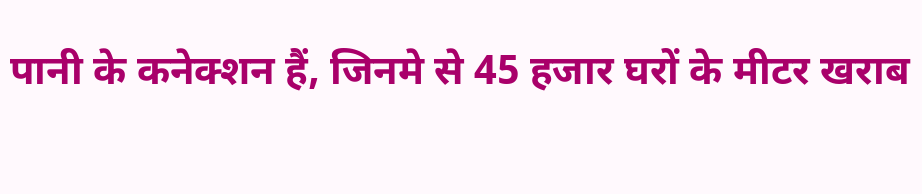पानी के कनेक्शन हैं, जिनमे से 45 हजार घरों के मीटर खराब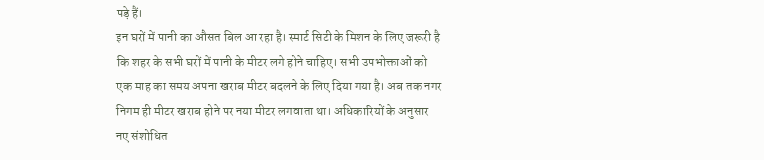पड़े हैं।
इन घरों में पानी का औसत बिल आ रहा है। स्मार्ट सिटी के मिशन के लिए जरूरी है कि शहर के सभी घरों में पानी के मीटर लगे होने चाहिए। सभी उपभोक्ताओं को एक माह का समय अपना खराब मीटर बदलने के लिए दिया गया है। अब तक नगर निगम ही मीटर खराब होने पर नया मीटर लगवाता था। अधिकारियों के अनुसार नए संशोधित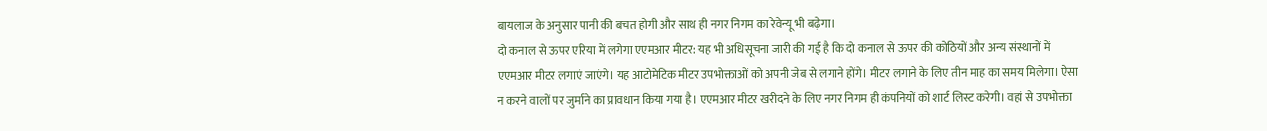बायलाज के अनुसार पानी की बचत होगी और साथ ही नगर निगम का रेवेन्यू भी बढ़ेगा।
दो कनाल से ऊपर एरिया में लगेगा एएमआर मीटर: यह भी अधिसूचना जारी की गई है कि दो कनाल से ऊपर की कोठियों और अन्य संस्थानों में एएमआर मीटर लगाएं जाएंगे। यह आटोमेटिक मीटर उपभोक्ताओं को अपनी जेब से लगाने होंगे। मीटर लगाने के लिए तीन माह का समय मिलेगा। ऐसा न करने वालों पर जुर्माने का प्रावधान किया गया है। एएमआर मीटर खरीदने के लिए नगर निगम ही कंपनियों को शार्ट लिस्ट करेगी। वहां से उपभोक्ता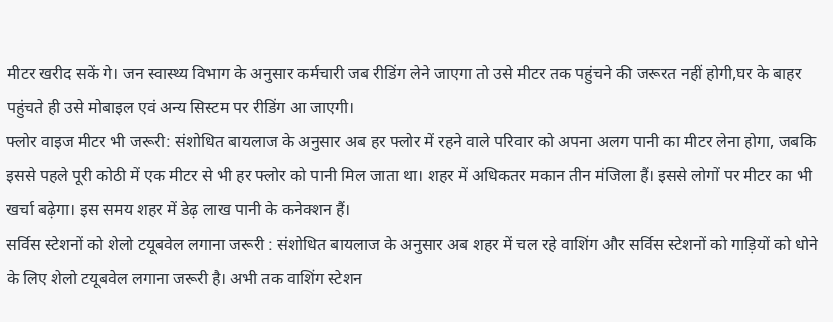मीटर खरीद सकें गे। जन स्वास्थ्य विभाग के अनुसार कर्मचारी जब रीडिंग लेने जाएगा तो उसे मीटर तक पहुंचने की जरूरत नहीं होगी,घर के बाहर पहुंचते ही उसे मोबाइल एवं अन्य सिस्टम पर रीडिंग आ जाएगी।
फ्लोर वाइज मीटर भी जरूरी: संशोधित बायलाज के अनुसार अब हर फ्लोर में रहने वाले परिवार को अपना अलग पानी का मीटर लेना होगा, जबकि इससे पहले पूरी कोठी में एक मीटर से भी हर फ्लोर को पानी मिल जाता था। शहर में अधिकतर मकान तीन मंजिला हैं। इससे लोगों पर मीटर का भी खर्चा बढ़ेगा। इस समय शहर में डेढ़ लाख पानी के कनेक्शन हैं।
सर्विस स्टेशनों को शेलो टयूबवेल लगाना जरूरी : संशोधित बायलाज के अनुसार अब शहर में चल रहे वाशिंग और सर्विस स्टेशनों को गाड़ियों को धोने के लिए शेलो टयूबवेल लगाना जरूरी है। अभी तक वाशिंग स्टेशन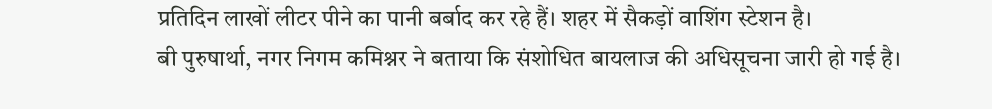प्रतिदिन लाखों लीटर पीने का पानी बर्बाद कर रहे हैं। शहर में सैकड़ों वाशिंग स्टेशन है।
बी पुरुषार्था, नगर निगम कमिश्नर ने बताया कि संशोधित बायलाज की अधिसूचना जारी हो गई है।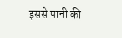इससे पानी की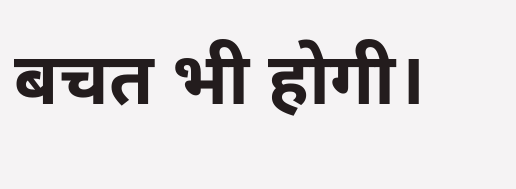बचत भी होगी।